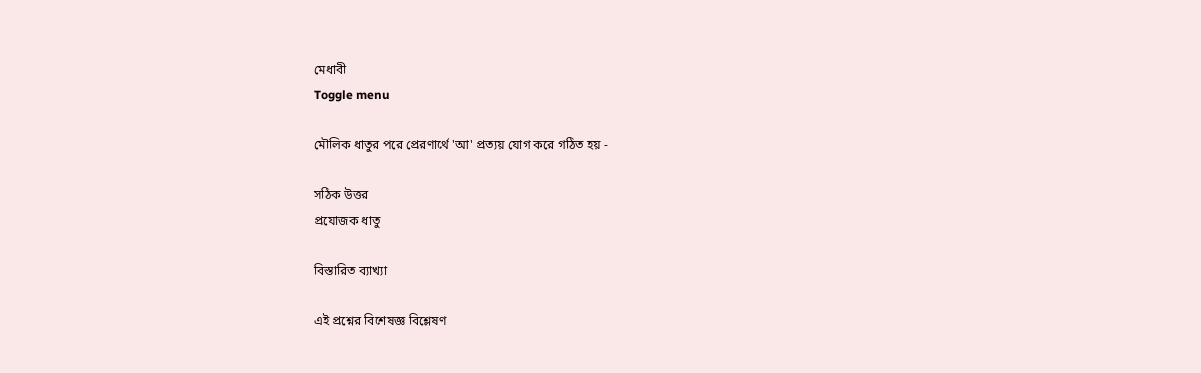মেধাবী
Toggle menu

মৌলিক ধাতুর পরে প্রেরণার্থে 'আ' প্রত্যয় যোগ করে গঠিত হয় -

সঠিক উত্তর
প্রযোজক ধাতু

বিস্তারিত ব্যাখ্যা

এই প্রশ্নের বিশেষজ্ঞ বিশ্লেষণ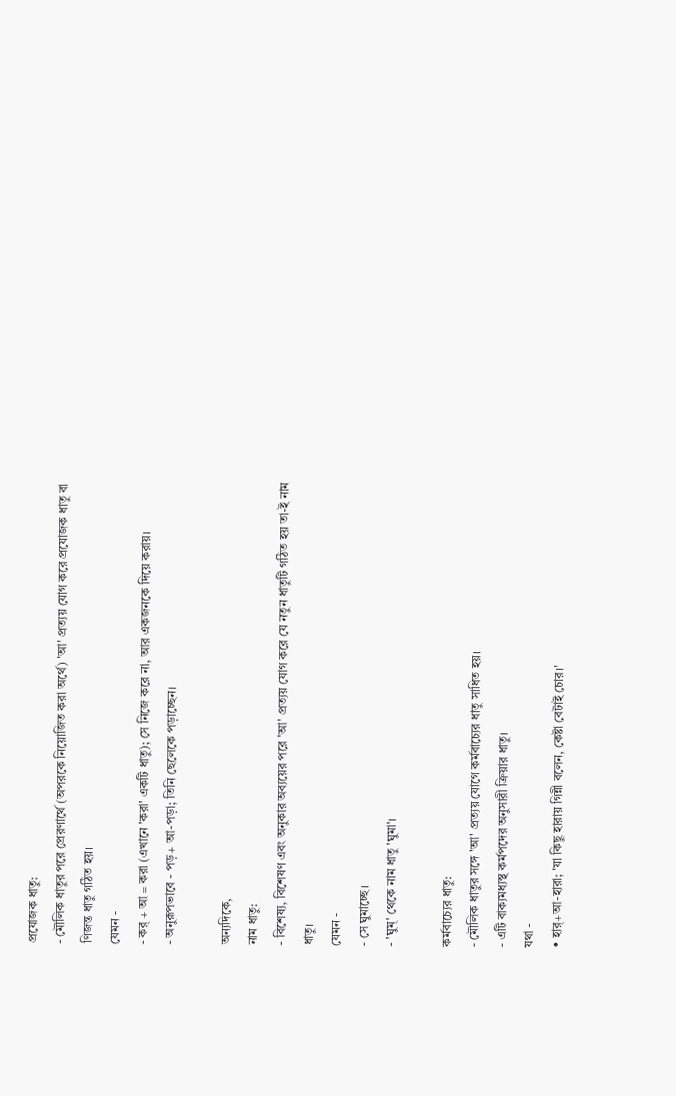প্রযোজক ধাতু:
- মৌলিক ধাতুর পরে প্রেরণার্থে (অপরকে নিয়োজিত করা অর্থে) 'আ' প্রত্যয় যোগ করে প্রযোজক ধাতু বা ণিজন্ত ধাতু গঠিত হয়।
যেমন -
- কর্ + আ = করা (এখানে 'করা' একটি ধাতু); সে নিজে করে না, আর একজনকে দিয়ে করায়।
- অনুরূপভাবে - পড়+ আ-পড়া; তিনি ছেলেকে পড়াচ্ছেন।

অন্যদিকে,
নাম ধাতু:
- বিশেষ্য, বিশেষণ এবং অনুকার অব্যয়ের পরে 'আ' প্রত্যয় যোগ করে যে নতুন ধাতুটি গঠিত হয় তা-ই নাম ধাতু।
যেমন -
- সে ঘুমাচ্ছে।
- 'ঘুম্' থেকে নাম ধাতু 'ঘুমা'।

কর্মবাচ্যের ধাতু:
- মৌলিক ধাতুর সঙ্গে 'আ' প্রত্যয় যোগে কর্মবাচ্যের ধাতু সাধিত হয়।
- এটি বাক্যমধ্যস্থ কর্মপদের অনুসারী ক্রিয়ার ধাতু।
যথা -
• হার্+আ-হারা; 'যা কিছু হারায় গিন্নী বলেন, কেষ্টা বেটাই চোর।'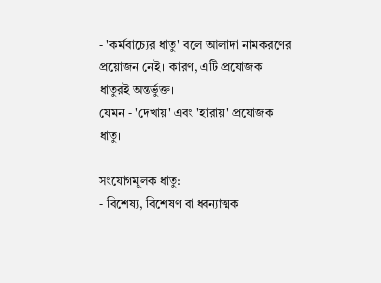- 'কর্মবাচ্যের ধাতু' বলে আলাদা নামকরণের প্রয়োজন নেই। কারণ, এটি প্রযোজক ধাতুরই অন্তর্ভুক্ত।
যেমন - 'দেখায়' এবং 'হারায়' প্রযোজক ধাতু।

সংযোগমূলক ধাতু:
- বিশেষ্য, বিশেষণ বা ধ্বন্যাত্মক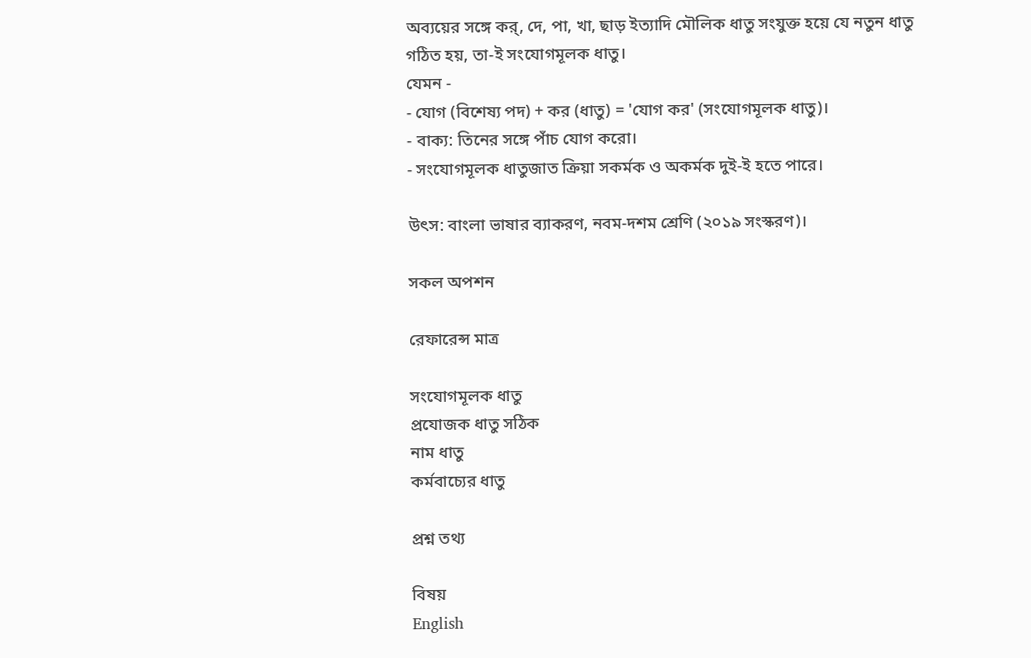অব্যয়ের সঙ্গে কর্, দে, পা, খা, ছাড় ইত্যাদি মৌলিক ধাতু সংযুক্ত হয়ে যে নতুন ধাতু গঠিত হয়, তা-ই সংযোগমূলক ধাতু।
যেমন -
- যোগ (বিশেষ্য পদ) + কর (ধাতু) = 'যোগ কর' (সংযোগমূলক ধাতু)।
- বাক্য: তিনের সঙ্গে পাঁচ যোগ করো।
- সংযোগমূলক ধাতুজাত ক্রিয়া সকর্মক ও অকর্মক দুই-ই হতে পারে।

উৎস: বাংলা ভাষার ব্যাকরণ, নবম-দশম শ্রেণি (২০১৯ সংস্করণ)।

সকল অপশন

রেফারেন্স মাত্র

সংযোগমূলক ধাতু
প্রযোজক ধাতু সঠিক
নাম ধাতু
কর্মবাচ্যের ধাতু

প্রশ্ন তথ্য

বিষয়
English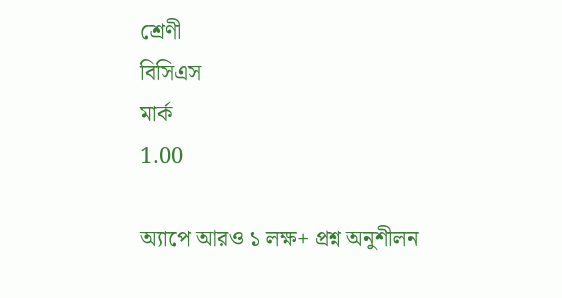শ্রেণী
বিসিএস
মার্ক
1.00

অ্যাপে আরও ১ লক্ষ+ প্রশ্ন অনুশীলন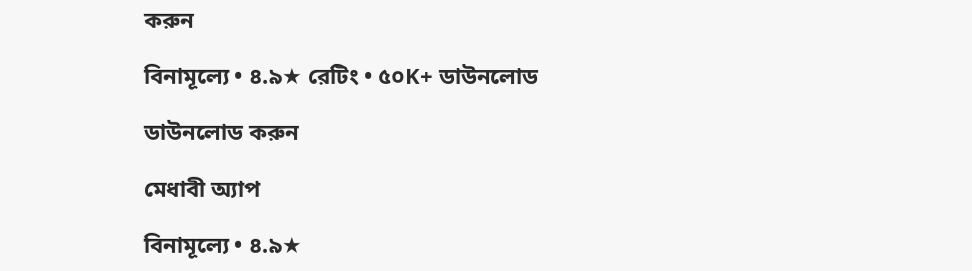করুন

বিনামূল্যে • ৪.৯★ রেটিং • ৫০K+ ডাউনলোড

ডাউনলোড করুন

মেধাবী অ্যাপ

বিনামূল্যে • ৪.৯★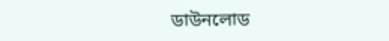ডাউনলোড